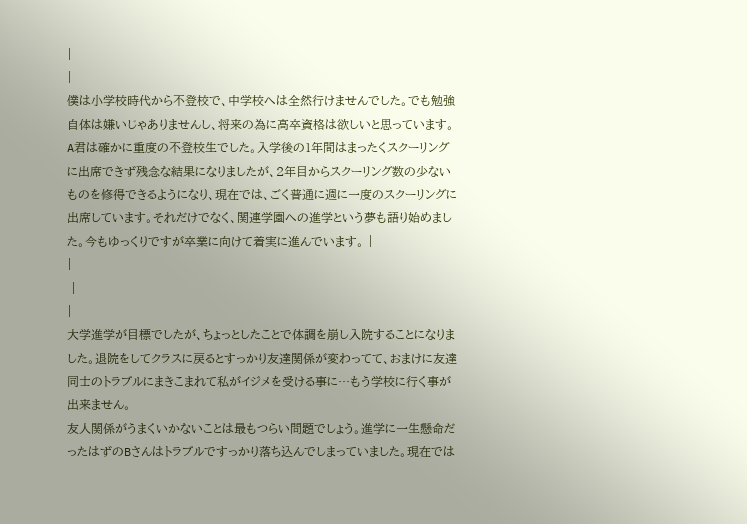|
|
僕は小学校時代から不登校で、中学校へは全然行けませんでした。でも勉強自体は嫌いじゃありませんし、将来の為に高卒資格は欲しいと思っています。
A君は確かに重度の不登校生でした。入学後の1年間はまったくスクーリングに出席できず残念な結果になりましたが、2年目からスクーリング数の少ないものを修得できるようになり、現在では、ごく普通に週に一度のスクーリングに出席しています。それだけでなく、関連学園への進学という夢も語り始めました。今もゆっくりですが卒業に向けて着実に進んでいます。 |
|
 |
|
大学進学が目標でしたが、ちょっとしたことで体調を崩し入院することになりました。退院をしてクラスに戻るとすっかり友達関係が変わってて、おまけに友達同士のトラブルにまきこまれて私がイジメを受ける事に…もう学校に行く事が出来ません。
友人関係がうまくいかないことは最もつらい問題でしょう。進学に一生懸命だったはずのBさんはトラブルですっかり落ち込んでしまっていました。現在では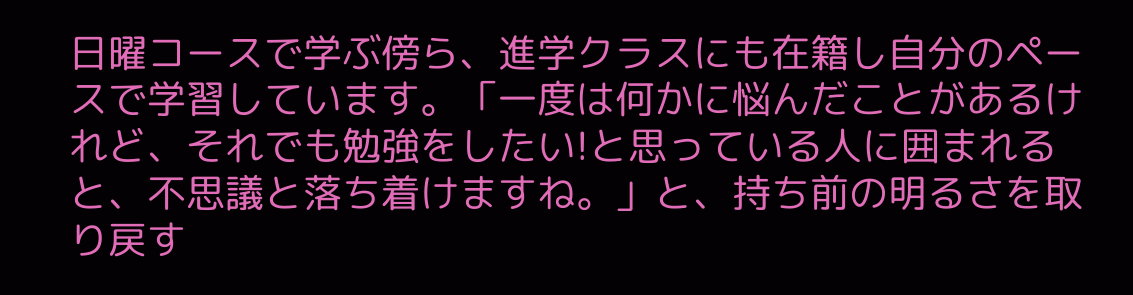日曜コースで学ぶ傍ら、進学クラスにも在籍し自分のペースで学習しています。「一度は何かに悩んだことがあるけれど、それでも勉強をしたい!と思っている人に囲まれると、不思議と落ち着けますね。」と、持ち前の明るさを取り戻す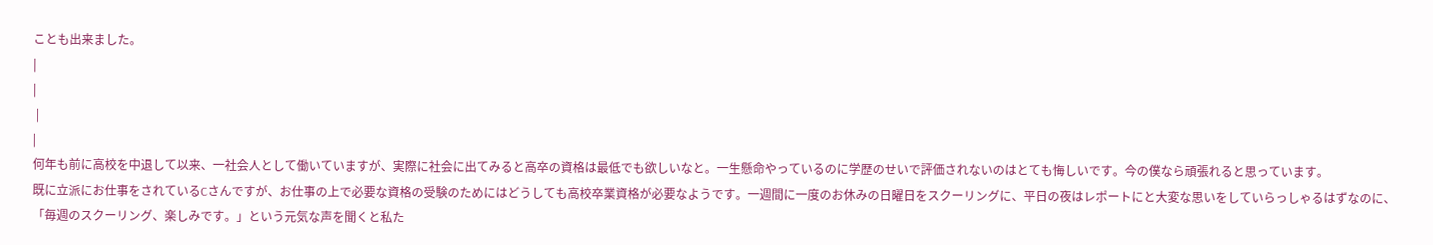ことも出来ました。
|
|
 |
|
何年も前に高校を中退して以来、一社会人として働いていますが、実際に社会に出てみると高卒の資格は最低でも欲しいなと。一生懸命やっているのに学歴のせいで評価されないのはとても悔しいです。今の僕なら頑張れると思っています。
既に立派にお仕事をされているCさんですが、お仕事の上で必要な資格の受験のためにはどうしても高校卒業資格が必要なようです。一週間に一度のお休みの日曜日をスクーリングに、平日の夜はレポートにと大変な思いをしていらっしゃるはずなのに、「毎週のスクーリング、楽しみです。」という元気な声を聞くと私た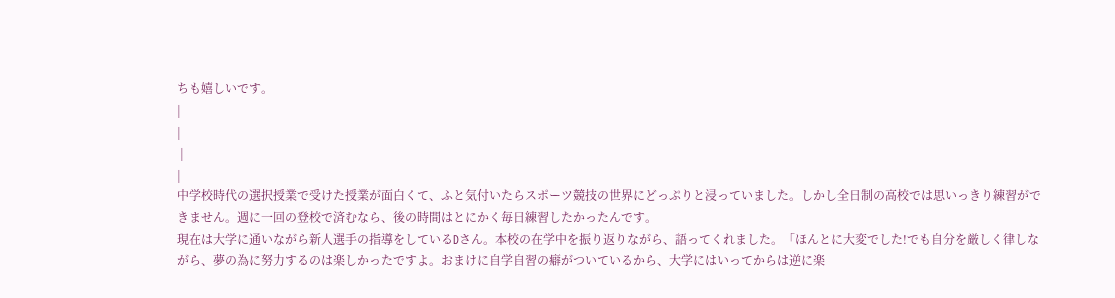ちも嬉しいです。
|
|
 |
|
中学校時代の選択授業で受けた授業が面白くて、ふと気付いたらスポーツ競技の世界にどっぷりと浸っていました。しかし全日制の高校では思いっきり練習ができません。週に一回の登校で済むなら、後の時間はとにかく毎日練習したかったんです。
現在は大学に通いながら新人選手の指導をしているDさん。本校の在学中を振り返りながら、語ってくれました。「ほんとに大変でした!でも自分を厳しく律しながら、夢の為に努力するのは楽しかったですよ。おまけに自学自習の癖がついているから、大学にはいってからは逆に楽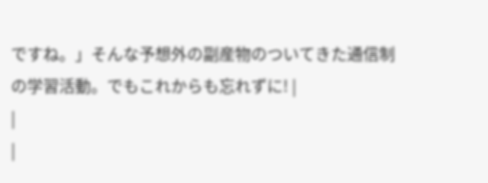ですね。」そんな予想外の副産物のついてきた通信制の学習活動。でもこれからも忘れずに! |
|
|